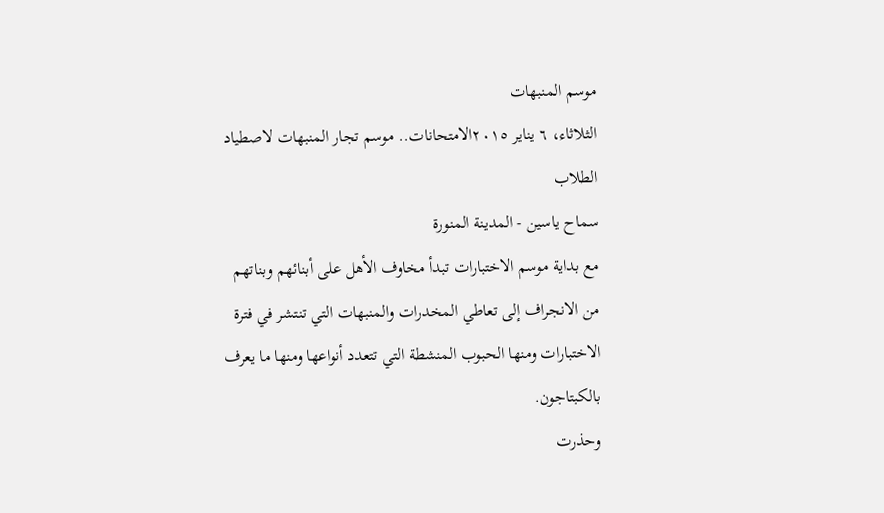موسم المنبهات
الثلاثاء، ٦ يناير ٢٠١٥الامتحانات.. موسم تجار المنبهات لاصطياد الطلاب
سماح ياسين - المدينة المنورة
مع بداية موسم الاختبارات تبدأ مخاوف الأهل على أبنائهم وبناتهم من الانجراف إلى تعاطي المخدرات والمنبهات التي تنتشر في فترة الاختبارات ومنها الحبوب المنشطة التي تتعدد أنواعها ومنها ما يعرف بالكبتاجون.
وحذرت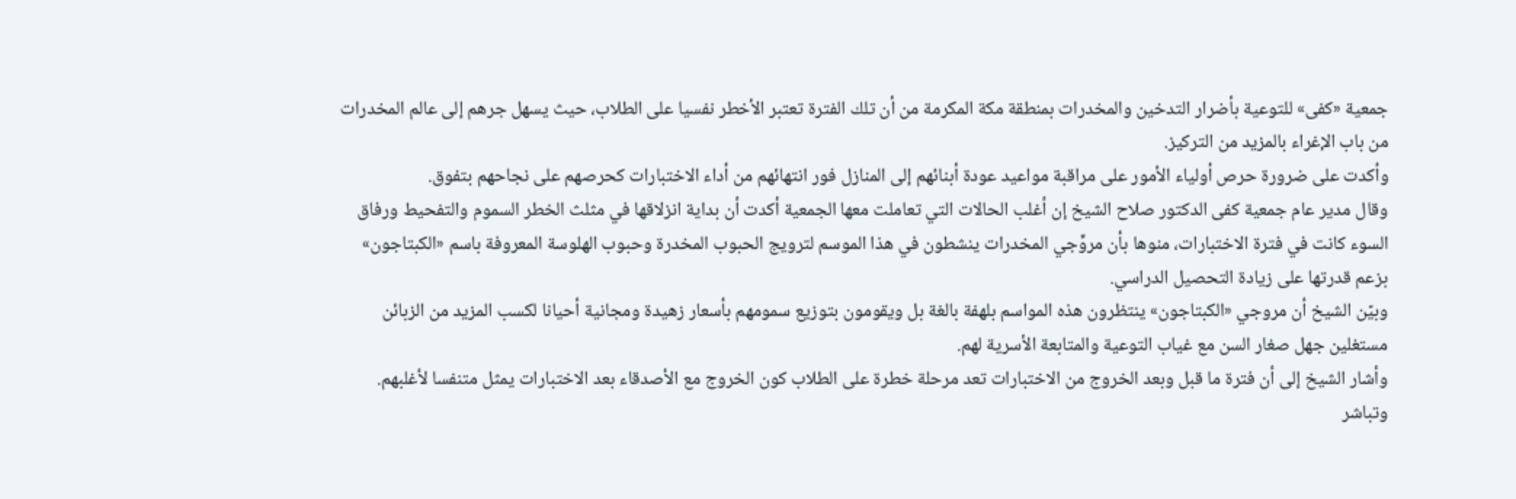جمعية «كفى» للتوعية بأضرار التدخين والمخدرات بمنطقة مكة المكرمة من أن تلك الفترة تعتبر الأخطر نفسيا على الطلاب، حيث يسهل جرهم إلى عالم المخدرات من باب الإغراء بالمزيد من التركيز.
وأكدت على ضرورة حرص أولياء الأمور على مراقبة مواعيد عودة أبنائهم إلى المنازل فور انتهائهم من أداء الاختبارات كحرصهم على نجاحهم بتفوق.
وقال مدير عام جمعية كفى الدكتور صلاح الشيخ إن أغلب الحالات التي تعاملت معها الجمعية أكدت أن بداية انزلاقها في مثلث الخطر السموم والتفحيط ورفاق السوء كانت في فترة الاختبارات، منوها بأن مروِّجي المخدرات ينشطون في هذا الموسم لترويج الحبوب المخدرة وحبوب الهلوسة المعروفة باسم «الكبتاجون» بزعم قدرتها على زيادة التحصيل الدراسي.
وبيّن الشيخ أن مروجي «الكبتاجون» ينتظرون هذه المواسم بلهفة بالغة بل ويقومون بتوزيع سمومهم بأسعار زهيدة ومجانية أحيانا لكسب المزيد من الزبائن مستغلين جهل صغار السن مع غياب التوعية والمتابعة الأسرية لهم.
وأشار الشيخ إلى أن فترة ما قبل وبعد الخروج من الاختبارات تعد مرحلة خطرة على الطلاب كون الخروج مع الأصدقاء بعد الاختبارات يمثل متنفسا لأغلبهم.
وتباشر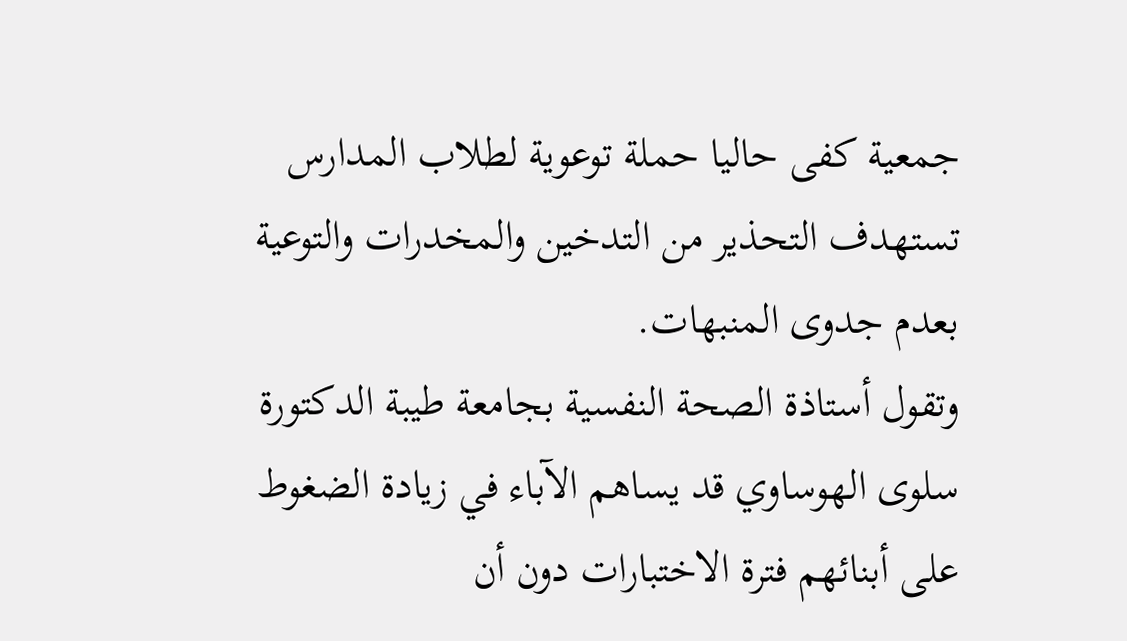جمعية كفى حاليا حملة توعوية لطلاب المدارس تستهدف التحذير من التدخين والمخدرات والتوعية بعدم جدوى المنبهات.
وتقول أستاذة الصحة النفسية بجامعة طيبة الدكتورة سلوى الهوساوي قد يساهم الآباء في زيادة الضغوط على أبنائهم فترة الاختبارات دون أن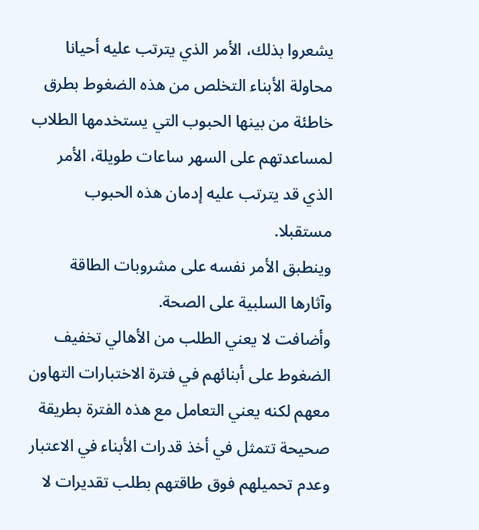يشعروا بذلك، الأمر الذي يترتب عليه أحيانا محاولة الأبناء التخلص من هذه الضغوط بطرق خاطئة من بينها الحبوب التي يستخدمها الطلاب لمساعدتهم على السهر ساعات طويلة، الأمر الذي قد يترتب عليه إدمان هذه الحبوب مستقبلا.
وينطبق الأمر نفسه على مشروبات الطاقة وآثارها السلبية على الصحة.
وأضافت لا يعني الطلب من الأهالي تخفيف الضغوط على أبنائهم في فترة الاختبارات التهاون معهم لكنه يعني التعامل مع هذه الفترة بطريقة صحيحة تتمثل في أخذ قدرات الأبناء في الاعتبار وعدم تحميلهم فوق طاقتهم بطلب تقديرات لا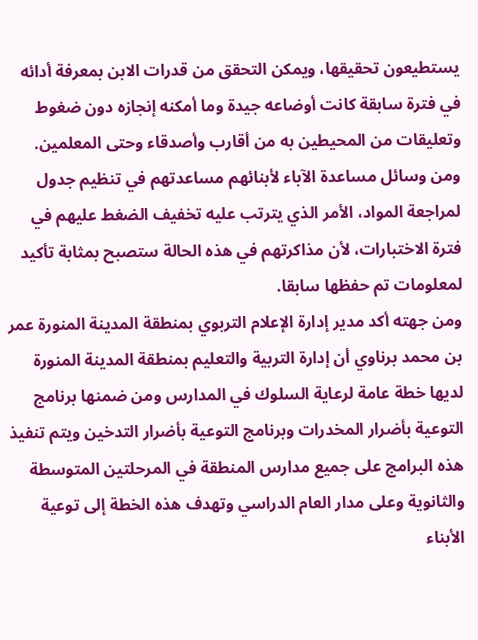يستطيعون تحقيقها، ويمكن التحقق من قدرات الابن بمعرفة أدائه في فترة سابقة كانت أوضاعه جيدة وما أمكنه إنجازه دون ضغوط وتعليقات من المحيطين به من أقارب وأصدقاء وحتى المعلمين.
ومن وسائل مساعدة الآباء لأبنائهم مساعدتهم في تنظيم جدول لمراجعة المواد، الأمر الذي يترتب عليه تخفيف الضغط عليهم في فترة الاختبارات، لأن مذاكرتهم في هذه الحالة ستصبح بمثابة تأكيد لمعلومات تم حفظها سابقا.
ومن جهته أكد مدير إدارة الإعلام التربوي بمنطقة المدينة المنورة عمر بن محمد برناوي أن إدارة التربية والتعليم بمنطقة المدينة المنورة لديها خطة عامة لرعاية السلوك في المدارس ومن ضمنها برنامج التوعية بأضرار المخدرات وبرنامج التوعية بأضرار التدخين ويتم تنفيذ هذه البرامج على جميع مدارس المنطقة في المرحلتين المتوسطة والثانوية وعلى مدار العام الدراسي وتهدف هذه الخطة إلى توعية الأبناء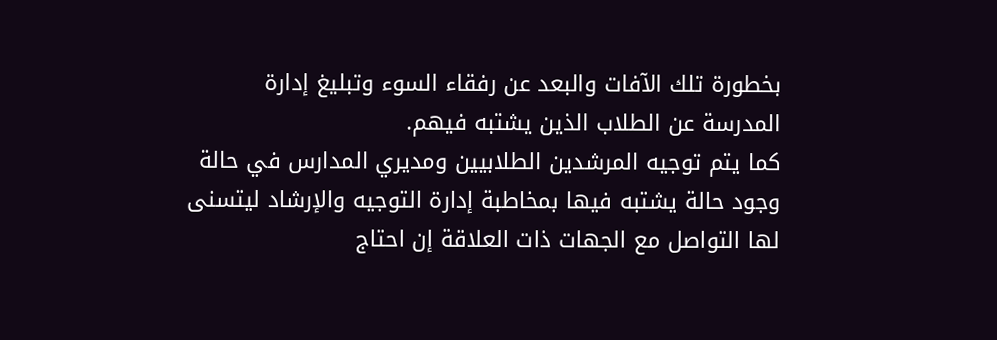بخطورة تلك الآفات والبعد عن رفقاء السوء وتبليغ إدارة المدرسة عن الطلاب الذين يشتبه فيهم.
كما يتم توجيه المرشدين الطلابيين ومديري المدارس في حالة وجود حالة يشتبه فيها بمخاطبة إدارة التوجيه والإرشاد ليتسنى لها التواصل مع الجهات ذات العلاقة إن احتاج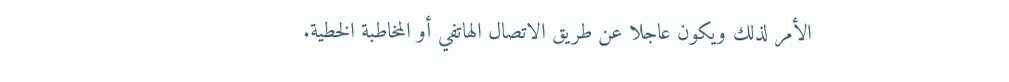الأمر لذلك ويكون عاجلا عن طريق الاتصال الهاتفي أو المخاطبة الخطية.